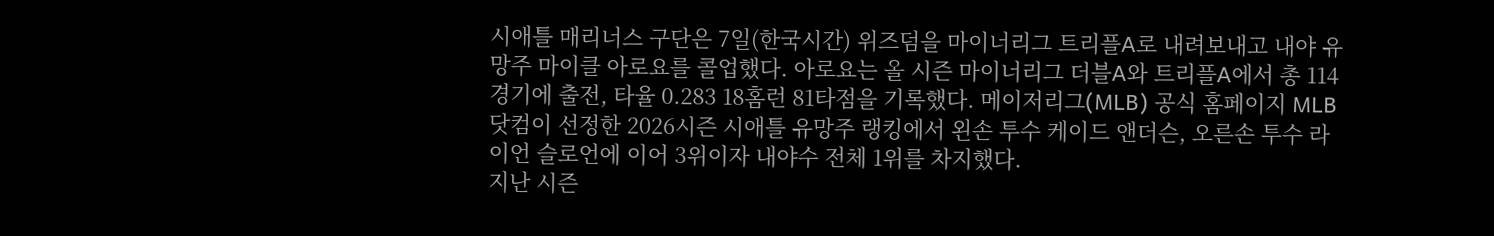시애틀 매리너스 구단은 7일(한국시간) 위즈덤을 마이너리그 트리플A로 내려보내고 내야 유망주 마이클 아로요를 콜업했다. 아로요는 올 시즌 마이너리그 더블A와 트리플A에서 총 114경기에 출전, 타율 0.283 18홈런 81타점을 기록했다. 메이저리그(MLB) 공식 홈페이지 MLB닷컴이 선정한 2026시즌 시애틀 유망주 랭킹에서 왼손 투수 케이드 앤더슨, 오른손 투수 라이언 슬로언에 이어 3위이자 내야수 전체 1위를 차지했다.
지난 시즌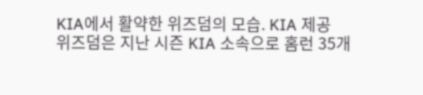KIA에서 활약한 위즈덤의 모습. KIA 제공
위즈덤은 지난 시즌 KIA 소속으로 홈런 35개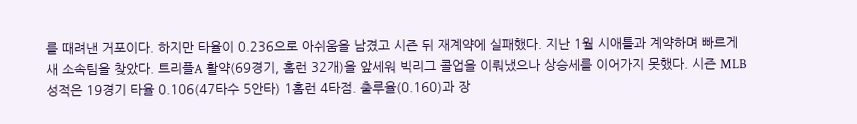를 때려낸 거포이다. 하지만 타율이 0.236으로 아쉬움을 남겼고 시즌 뒤 재계약에 실패했다. 지난 1월 시애틀과 계약하며 빠르게 새 소속팀을 찾았다. 트리플A 활약(69경기, 홈런 32개)을 앞세워 빅리그 콜업을 이뤄냈으나 상승세를 이어가지 못했다. 시즌 MLB 성적은 19경기 타율 0.106(47타수 5안타) 1홈런 4타점. 출루율(0.160)과 장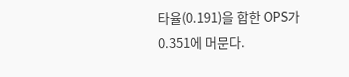타율(0.191)을 합한 OPS가 0.351에 머문다.